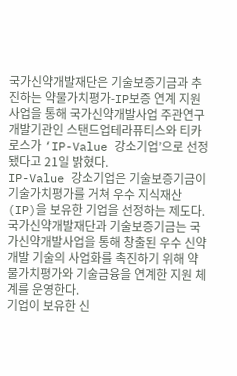국가신약개발재단은 기술보증기금과 추진하는 약물가치평가-IP보증 연계 지원사업을 통해 국가신약개발사업 주관연구개발기관인 스탠드업테라퓨티스와 티카로스가 ‘IP-Value 강소기업’으로 선정됐다고 21일 밝혔다.
IP-Value 강소기업은 기술보증기금이 기술가치평가를 거쳐 우수 지식재산(IP)을 보유한 기업을 선정하는 제도다. 국가신약개발재단과 기술보증기금는 국가신약개발사업을 통해 창출된 우수 신약개발 기술의 사업화를 촉진하기 위해 약물가치평가와 기술금융을 연계한 지원 체계를 운영한다.
기업이 보유한 신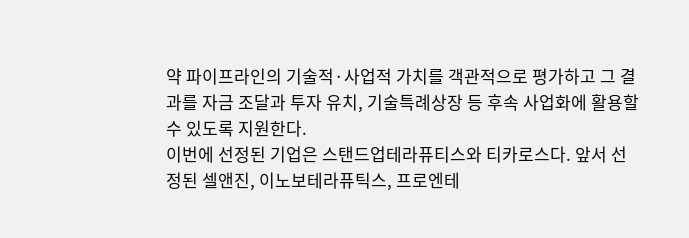약 파이프라인의 기술적·사업적 가치를 객관적으로 평가하고 그 결과를 자금 조달과 투자 유치, 기술특례상장 등 후속 사업화에 활용할 수 있도록 지원한다.
이번에 선정된 기업은 스탠드업테라퓨티스와 티카로스다. 앞서 선정된 셀앤진, 이노보테라퓨틱스, 프로엔테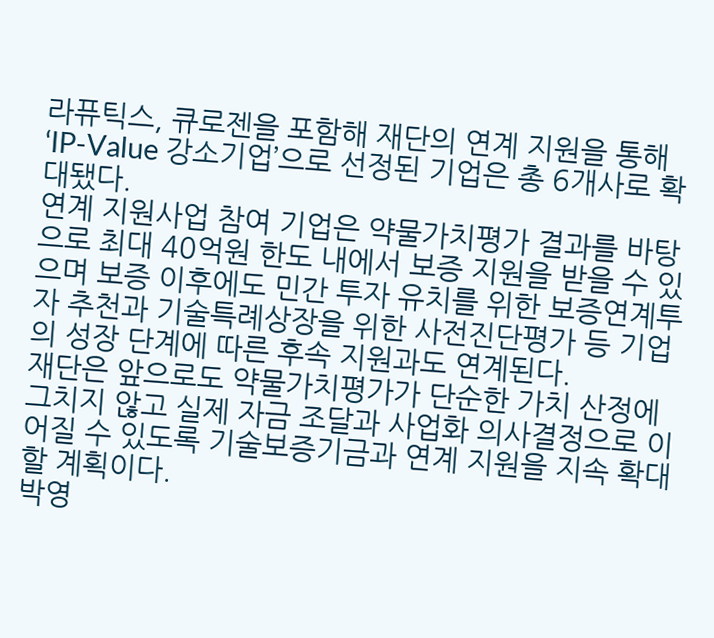라퓨틱스, 큐로젠을 포함해 재단의 연계 지원을 통해 ‘IP-Value 강소기업’으로 선정된 기업은 총 6개사로 확대됐다.
연계 지원사업 참여 기업은 약물가치평가 결과를 바탕으로 최대 40억원 한도 내에서 보증 지원을 받을 수 있으며 보증 이후에도 민간 투자 유치를 위한 보증연계투자 추천과 기술특례상장을 위한 사전진단평가 등 기업의 성장 단계에 따른 후속 지원과도 연계된다.
재단은 앞으로도 약물가치평가가 단순한 가치 산정에 그치지 않고 실제 자금 조달과 사업화 의사결정으로 이어질 수 있도록 기술보증기금과 연계 지원을 지속 확대할 계획이다.
박영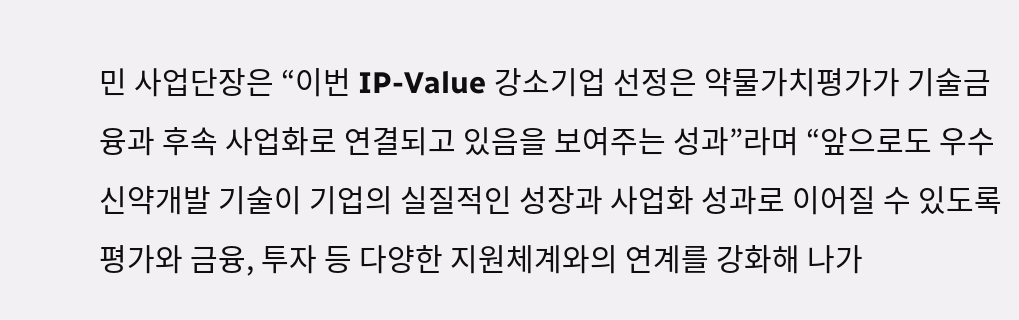민 사업단장은 “이번 IP-Value 강소기업 선정은 약물가치평가가 기술금융과 후속 사업화로 연결되고 있음을 보여주는 성과”라며 “앞으로도 우수 신약개발 기술이 기업의 실질적인 성장과 사업화 성과로 이어질 수 있도록 평가와 금융, 투자 등 다양한 지원체계와의 연계를 강화해 나가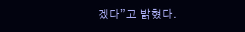겠다”고 밝혔다.